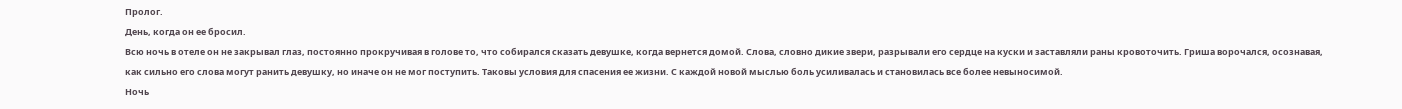Пролог.
День, когда он ее бросил.
Всю ночь в отеле он не закрывал глаз, постоянно прокручивая в голове то, что собирался сказать девушке, когда вернется домой. Слова, словно дикие звери, разрывали его сердце на куски и заставляли раны кровоточить. Гриша ворочался, осознавая, как сильно его слова могут ранить девушку, но иначе он не мог поступить. Таковы условия для спасения ее жизни. С каждой новой мыслью боль усиливалась и становилась все более невыносимой.
Ночь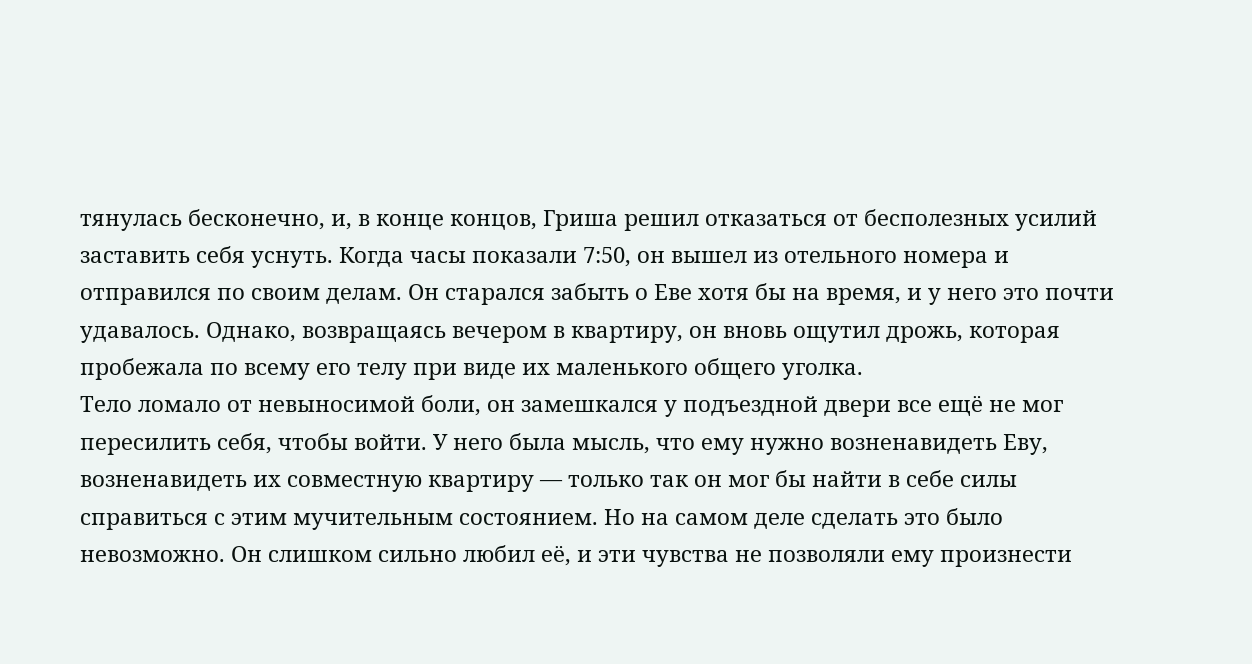тянулась бесконечно, и, в конце концов, Гриша решил отказаться от бесполезных усилий заставить себя уснуть. Когда часы показали 7:50, он вышел из отельного номера и отправился по своим делам. Он старался забыть о Еве хотя бы на время, и у него это почти удавалось. Однако, возвращаясь вечером в квартиру, он вновь ощутил дрожь, которая пробежала по всему его телу при виде их маленького общего уголка.
Тело ломало от невыносимой боли, он замешкался у подъездной двери все ещё не мог пересилить себя, чтобы войти. У него была мысль, что ему нужно возненавидеть Еву, возненавидеть их совместную квартиру — только так он мог бы найти в себе силы справиться с этим мучительным состоянием. Но на самом деле сделать это было невозможно. Он слишком сильно любил её, и эти чувства не позволяли ему произнести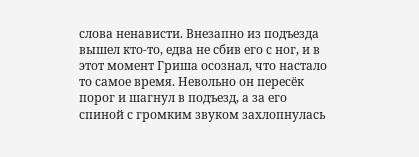слова ненависти. Внезапно из подъезда вышел кто-то, едва не сбив его с ног, и в этот момент Гриша осознал, что настало то самое время. Невольно он пересёк порог и шагнул в подъезд, а за его спиной с громким звуком захлопнулась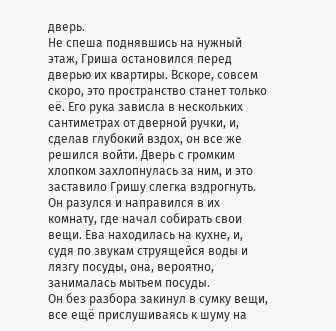дверь.
Не спеша поднявшись на нужный этаж, Гриша остановился перед дверью их квартиры. Вскоре, совсем скоро, это пространство станет только её. Его рука зависла в нескольких сантиметрах от дверной ручки, и, сделав глубокий вздох, он все же решился войти. Дверь с громким хлопком захлопнулась за ним, и это заставило Гришу слегка вздрогнуть. Он разулся и направился в их комнату, где начал собирать свои вещи. Ева находилась на кухне, и, судя по звукам струящейся воды и лязгу посуды, она, вероятно, занималась мытьем посуды.
Он без разбора закинул в сумку вещи, все ещё прислушиваясь к шуму на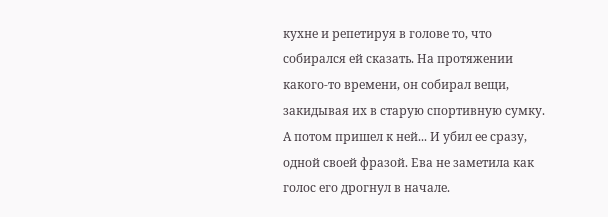кухне и репетируя в голове то, что собирался ей сказать. На протяжении какого-то времени, он собирал вещи, закидывая их в старую спортивную сумку. А потом пришел к ней... И убил ее сразу, одной своей фразой. Ева не заметила как голос его дрогнул в начале.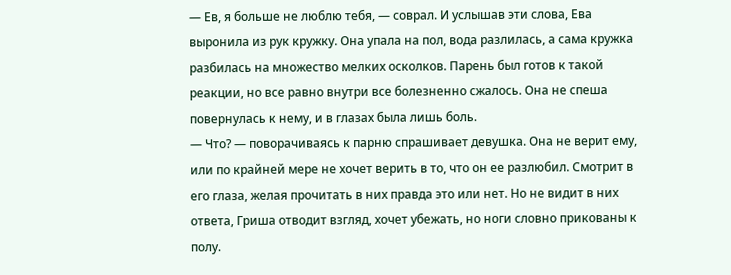— Ев, я больше не люблю тебя, — соврал. И услышав эти слова, Ева выронила из рук кружку. Она упала на пол, вода разлилась, а сама кружка разбилась на множество мелких осколков. Парень был готов к такой реакции, но все равно внутри все болезненно сжалось. Она не спеша повернулась к нему, и в глазах была лишь боль.
— Что? — поворачиваясь к парню спрашивает девушка. Она не верит ему, или по крайней мере не хочет верить в то, что он ее разлюбил. Смотрит в его глаза, желая прочитать в них правда это или нет. Но не видит в них ответа, Гриша отводит взгляд, хочет убежать, но ноги словно прикованы к полу.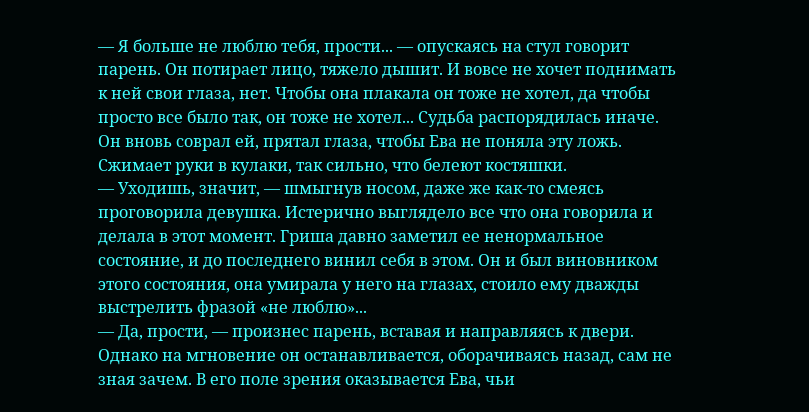— Я больше не люблю тебя, прости... — опускаясь на стул говорит парень. Он потирает лицо, тяжело дышит. И вовсе не хочет поднимать к ней свои глаза, нет. Чтобы она плакала он тоже не хотел, да чтобы просто все было так, он тоже не хотел... Судьба распорядилась иначе. Он вновь соврал ей, прятал глаза, чтобы Ева не поняла эту ложь. Сжимает руки в кулаки, так сильно, что белеют костяшки.
— Уходишь, значит, — шмыгнув носом, даже же как-то смеясь проговорила девушка. Истерично выглядело все что она говорила и делала в этот момент. Гриша давно заметил ее ненормальное состояние, и до последнего винил себя в этом. Он и был виновником этого состояния, она умирала у него на глазах, стоило ему дважды выстрелить фразой «не люблю»...
— Да, прости, — произнес парень, вставая и направляясь к двери. Однако на мгновение он останавливается, оборачиваясь назад, сам не зная зачем. В его поле зрения оказывается Ева, чьи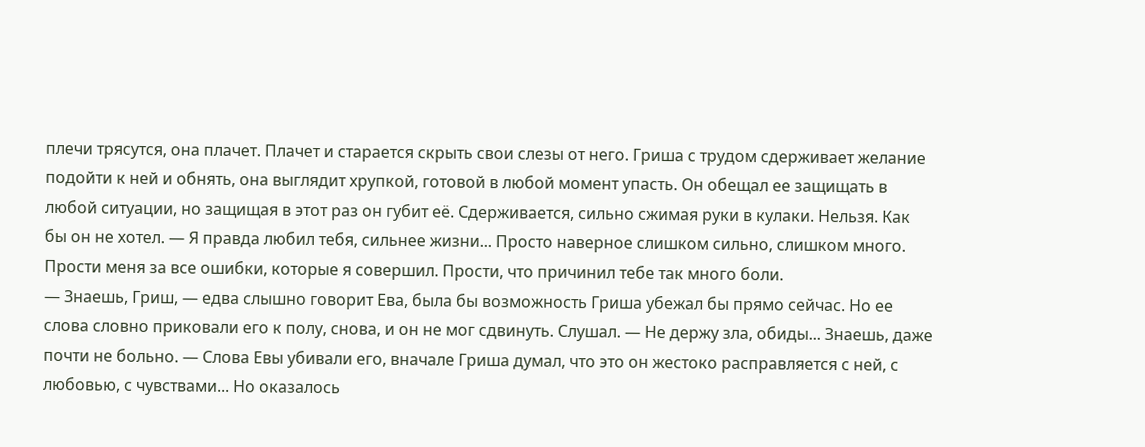плечи трясутся, она плачет. Плачет и старается скрыть свои слезы от него. Гриша с трудом сдерживает желание подойти к ней и обнять, она выглядит хрупкой, готовой в любой момент упасть. Он обещал ее защищать в любой ситуации, но защищая в этот раз он губит её. Сдерживается, сильно сжимая руки в кулаки. Нельзя. Как бы он не хотел. — Я правда любил тебя, сильнее жизни... Просто наверное слишком сильно, слишком много. Прости меня за все ошибки, которые я совершил. Прости, что причинил тебе так много боли.
— Знаешь, Гриш, — едва слышно говорит Ева, была бы возможность Гриша убежал бы прямо сейчас. Но ее слова словно приковали его к полу, снова, и он не мог сдвинуть. Слушал. — Не держу зла, обиды... Знаешь, даже почти не больно. — Слова Евы убивали его, вначале Гриша думал, что это он жестоко расправляется с ней, с любовью, с чувствами... Но оказалось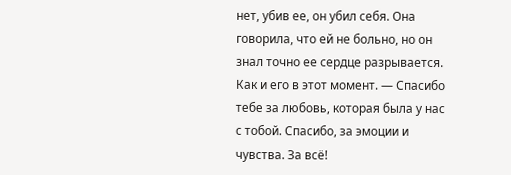нет, убив ее, он убил себя. Она говорила, что ей не больно, но он знал точно ее сердце разрывается. Как и его в этот момент. — Спасибо тебе за любовь, которая была у нас с тобой. Спасибо, за эмоции и чувства. За всё!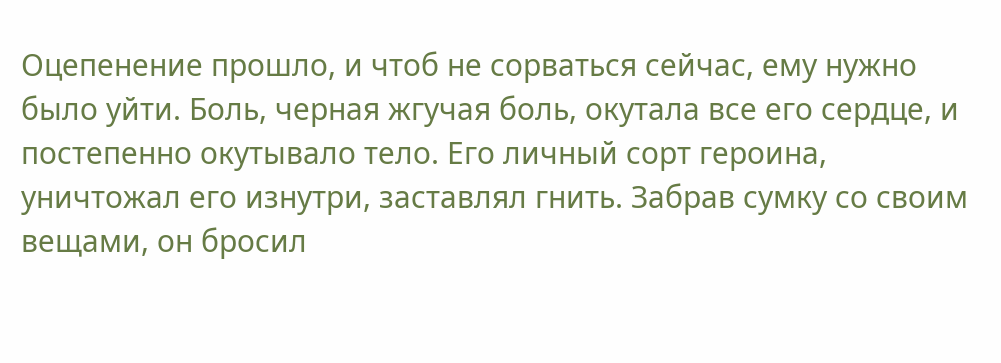Оцепенение прошло, и чтоб не сорваться сейчас, ему нужно было уйти. Боль, черная жгучая боль, окутала все его сердце, и постепенно окутывало тело. Его личный сорт героина, уничтожал его изнутри, заставлял гнить. Забрав сумку со своим вещами, он бросил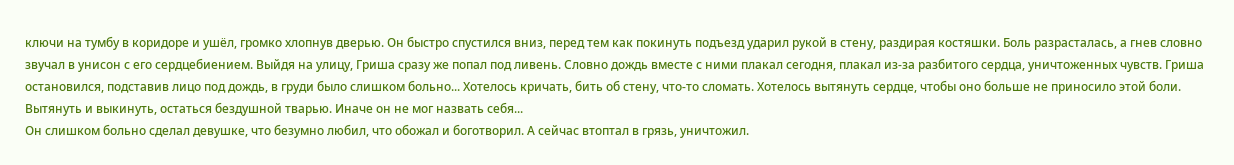ключи на тумбу в коридоре и ушёл, громко хлопнув дверью. Он быстро спустился вниз, перед тем как покинуть подъезд ударил рукой в стену, раздирая костяшки. Боль разрасталась, а гнев словно звучал в унисон с его сердцебиением. Выйдя на улицу, Гриша сразу же попал под ливень. Словно дождь вместе с ними плакал сегодня, плакал из-за разбитого сердца, уничтоженных чувств. Гриша остановился, подставив лицо под дождь, в груди было слишком больно... Хотелось кричать, бить об стену, что-то сломать. Хотелось вытянуть сердце, чтобы оно больше не приносило этой боли. Вытянуть и выкинуть, остаться бездушной тварью. Иначе он не мог назвать себя...
Он слишком больно сделал девушке, что безумно любил, что обожал и боготворил. А сейчас втоптал в грязь, уничтожил.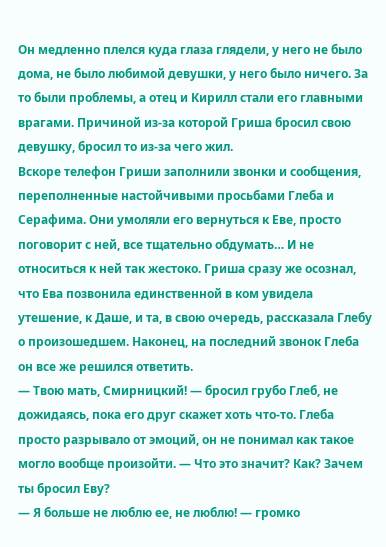Он медленно плелся куда глаза глядели, у него не было дома, не было любимой девушки, у него было ничего. За то были проблемы, а отец и Кирилл стали его главными врагами. Причиной из-за которой Гриша бросил свою девушку, бросил то из-за чего жил.
Вскоре телефон Гриши заполнили звонки и сообщения, переполненные настойчивыми просьбами Глеба и Серафима. Они умоляли его вернуться к Еве, просто поговорит с ней, все тщательно обдумать… И не относиться к ней так жестоко. Гриша сразу же осознал, что Ева позвонила единственной в ком увидела утешение, к Даше, и та, в свою очередь, рассказала Глебу о произошедшем. Наконец, на последний звонок Глеба он все же решился ответить.
— Твою мать, Смирницкий! — бросил грубо Глеб, не дожидаясь, пока его друг скажет хоть что-то. Глеба просто разрывало от эмоций, он не понимал как такое могло вообще произойти. — Что это значит? Как? Зачем ты бросил Еву?
— Я больше не люблю ее, не люблю! — громко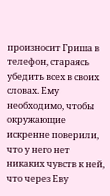произносит Гриша в телефон, стараясь убедить всех в своих словах. Ему необходимо, чтобы окружающие искренне поверили, что у него нет никаких чувств к ней, что через Еву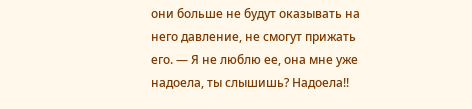они больше не будут оказывать на него давление, не смогут прижать его. — Я не люблю ее, она мне уже надоела, ты слышишь? Надоела!!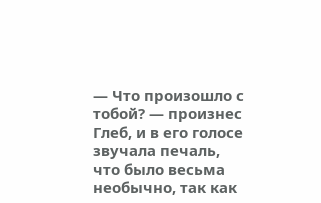— Что произошло с тобой? — произнес Глеб, и в его голосе звучала печаль, что было весьма необычно, так как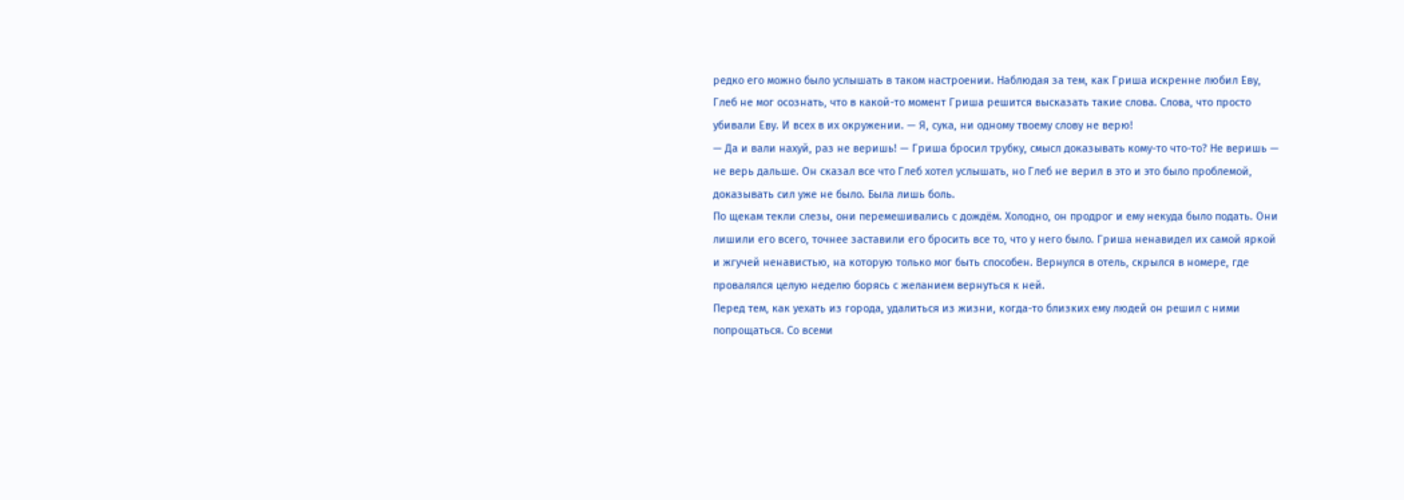редко его можно было услышать в таком настроении. Наблюдая за тем, как Гриша искренне любил Еву, Глеб не мог осознать, что в какой-то момент Гриша решится высказать такие слова. Слова, что просто убивали Еву. И всех в их окружении. — Я, сука, ни одному твоему слову не верю!
— Да и вали нахуй, раз не веришь! — Гриша бросил трубку, смысл доказывать кому-то что-то? Не веришь — не верь дальше. Он сказал все что Глеб хотел услышать, но Глеб не верил в это и это было проблемой, доказывать сил уже не было. Была лишь боль.
По щекам текли слезы, они перемешивались с дождём. Холодно, он продрог и ему некуда было подать. Они лишили его всего, точнее заставили его бросить все то, что у него было. Гриша ненавидел их самой яркой и жгучей ненавистью, на которую только мог быть способен. Вернулся в отель, скрылся в номере, где провалялся целую неделю борясь с желанием вернуться к ней.
Перед тем, как уехать из города, удалиться из жизни, когда-то близких ему людей он решил с ними попрощаться. Со всеми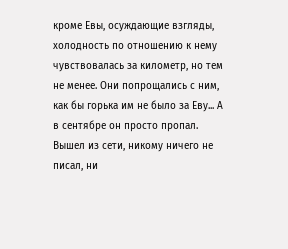кроме Евы, осуждающие взгляды, холодность по отношению к нему чувствовалась за километр, но тем не менее. Они попрощались с ним, как бы горька им не было за Еву... А в сентябре он просто пропал.
Вышел из сети, никому ничего не писал, ни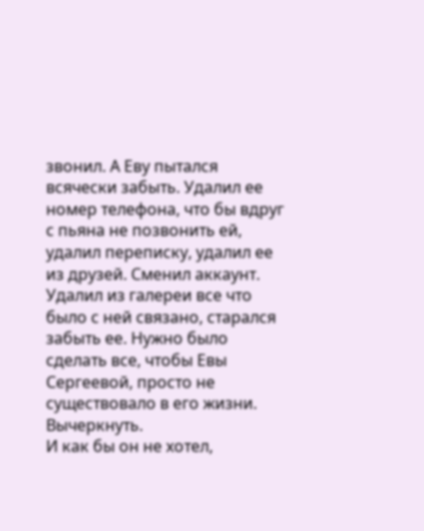звонил. А Еву пытался всячески забыть. Удалил ее номер телефона, что бы вдруг с пьяна не позвонить ей, удалил переписку, удалил ее из друзей. Сменил аккаунт. Удалил из галереи все что было с ней связано, старался забыть ее. Нужно было сделать все, чтобы Евы Сергеевой, просто не существовало в его жизни. Вычеркнуть.
И как бы он не хотел,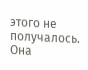этого не получалось. Она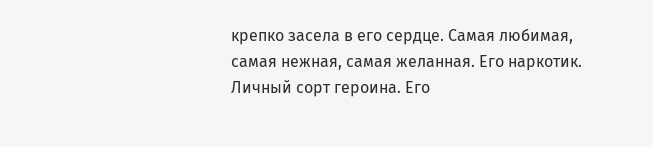крепко засела в его сердце. Самая любимая, самая нежная, самая желанная. Его наркотик. Личный сорт героина. Его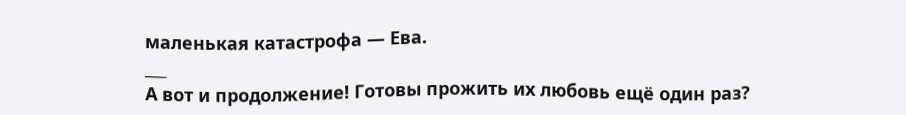маленькая катастрофа — Ева.
___
А вот и продолжение! Готовы прожить их любовь ещё один раз?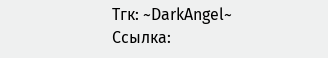Тгк: ~DarkAngel~
Ссылка: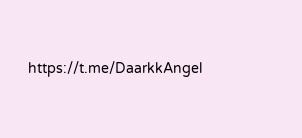https://t.me/DaarkkAngel